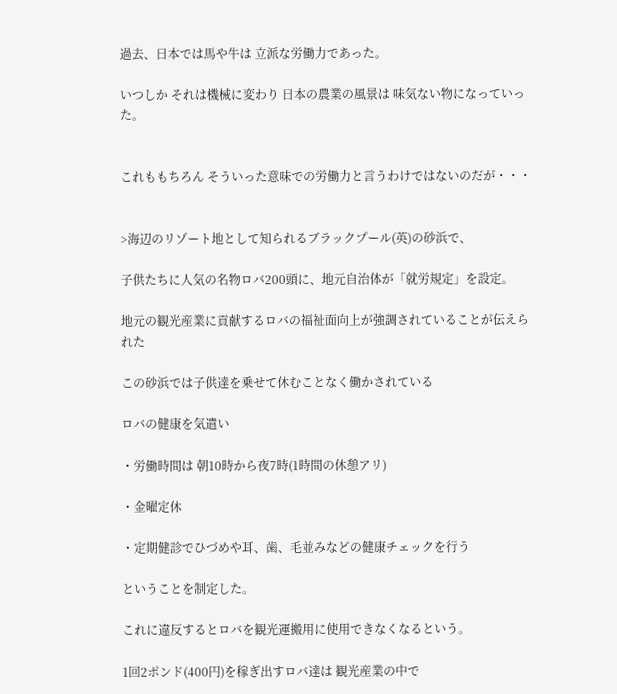過去、日本では馬や牛は 立派な労働力であった。

いつしか それは機械に変わり 日本の農業の風景は 味気ない物になっていった。


これももちろん そういった意味での労働力と言うわけではないのだが・・・


>海辺のリゾート地として知られるブラックプール(英)の砂浜で、

子供たちに人気の名物ロバ200頭に、地元自治体が「就労規定」を設定。

地元の観光産業に貢献するロバの福祉面向上が強調されていることが伝えられた

この砂浜では子供達を乗せて休むことなく働かされている

ロバの健康を気遣い

・労働時間は 朝10時から夜7時(1時間の休憩アリ)

・金曜定休

・定期健診でひづめや耳、歯、毛並みなどの健康チェックを行う

ということを制定した。

これに違反するとロバを観光運搬用に使用できなくなるという。

1回2ポンド(400円)を稼ぎ出すロバ達は 観光産業の中で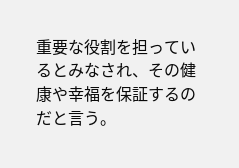重要な役割を担っているとみなされ、その健康や幸福を保証するのだと言う。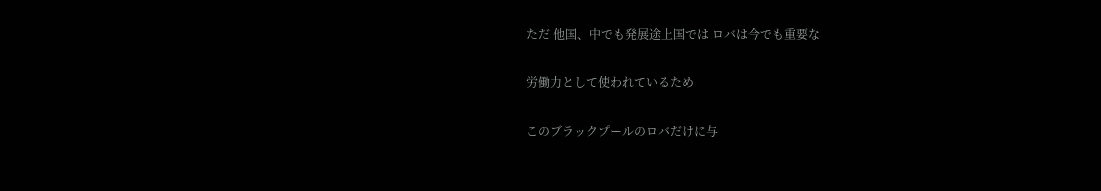ただ 他国、中でも発展途上国では ロバは今でも重要な

労働力として使われているため

このブラックプールのロバだけに与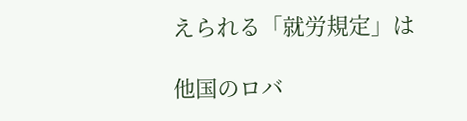えられる「就労規定」は

他国のロバ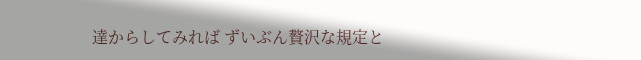達からしてみれば ずいぶん贅沢な規定と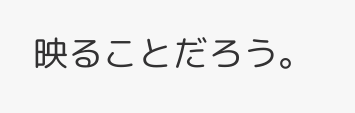映ることだろう。